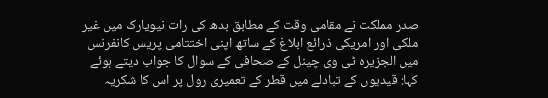صدر مملکت نے مقامی وقت کے مطابق بدھ کی رات نیویارک میں غیر ملکی اور امریکی ذرائع ابلاغ کے ساتھ اپنی اختتامی پریس کانفرنس میں الجزیرہ ٹی وی چینل کے صحافی کے سوال کا جواب دیتے ہوئے کہا: قیدیوں کے تبادلے میں قطر کے تعمیری رول پر اس کا شکریہ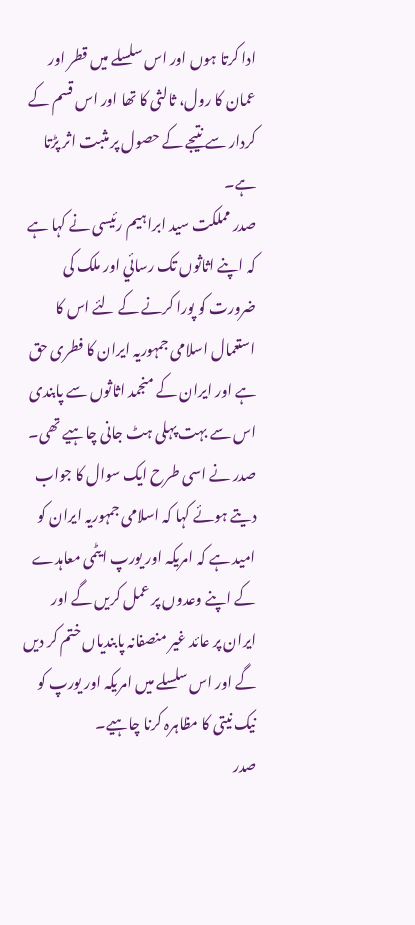ادا کرتا ہوں اور اس سلسلے میں قطر اور عمان کا رول، ثالثی کا تھا اور اس قسم کے کردار سے نتیجے کے حصول پر مثبت اثر پڑتا ہے۔
صدر مملکت سید ابراہیم رئيسی نے کہا ہے کہ اپنے اثاثوں تک رسائي اور ملک کی ضرورت کو پورا کرنے کے لئے اس کا استعمال اسلامی جمہوریہ ایران کا فطری حق ہے اور ایران کے منجمد اثاثوں سے پابندی اس سے بہت پہلی ہٹ جانی چاہیے تھی۔
صدر نے اسی طرح ایک سوال کا جواب دیتے ہوئے کہا کہ اسلامی جمہوریہ ایران کو امید ہے کہ امریکہ اور یورپ ایٹمی معاہدے کے اپنے وعدوں پر عمل کريں گے اور ایران پر عائد غیر منصفانہ پابندیاں ختم کر دیں گے اور اس سلسلے میں امریکہ اور یورپ کو نیک نیتی کا مظاہرہ کرنا چاہیے۔
صدر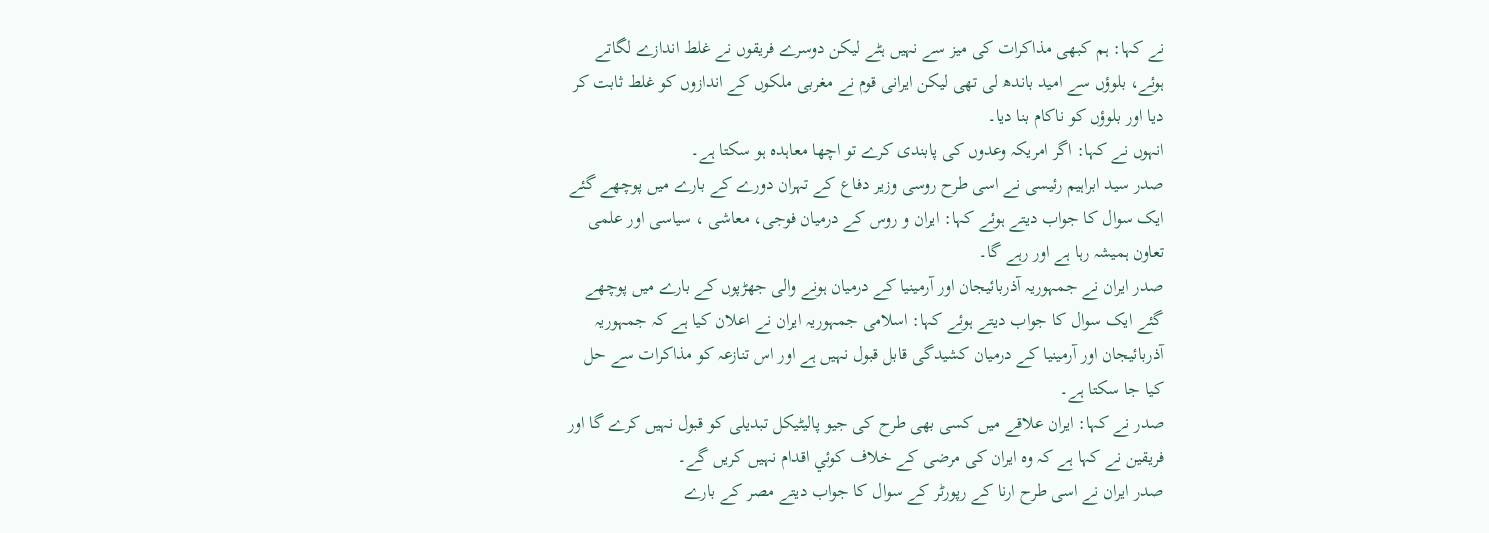نے کہا: ہم کبھی مذاکرات کی میز سے نہيں ہٹے لیکن دوسرے فریقوں نے غلط اندازے لگاتے ہوئے، بلوؤں سے امید باندھ لی تھی لیکن ایرانی قوم نے مغربی ملکوں کے اندازوں کو غلط ثابت کر دیا اور بلوؤں کو ناکام بنا دیا۔
انہوں نے کہا: اگر امریکہ وعدوں کی پابندی کرے تو اچھا معاہدہ ہو سکتا ہے۔
صدر سید ابراہیم رئيسی نے اسی طرح روسی وزیر دفاع کے تہران دورے کے بارے میں پوچھے گئے ایک سوال کا جواب دیتے ہوئے کہا: ایران و روس کے درمیان فوجی، معاشی ، سیاسی اور علمی تعاون ہمیشہ رہا ہے اور رہے گا۔
صدر ایران نے جمہوریہ آذربائيجان اور آرمینیا کے درمیان ہونے والی جھڑپوں کے بارے میں پوچھے گئے ایک سوال کا جواب دیتے ہوئے کہا: اسلامی جمہوریہ ایران نے اعلان کیا ہے کہ جمہوریہ آذربائيجان اور آرمینیا کے درمیان کشیدگی قابل قبول نہیں ہے اور اس تنازعہ کو مذاکرات سے حل کیا جا سکتا ہے۔
صدر نے کہا: ایران علاقے میں کسی بھی طرح کی جیو پالیٹیکل تبدیلی کو قبول نہیں کرے گا اور فریقین نے کہا ہے کہ وہ ایران کی مرضی کے خلاف کوئي اقدام نہيں کریں گے۔
صدر ایران نے اسی طرح ارنا کے رپورٹر کے سوال کا جواب دیتے مصر کے بارے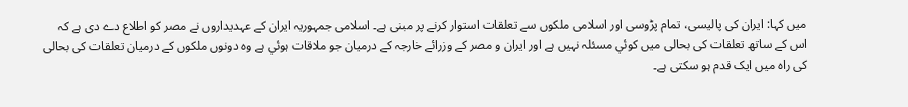میں کہا: ایران کی پالیسی، تمام پڑوسی اور اسلامی ملکوں سے تعلقات استوار کرنے پر مبنی ہے۔ اسلامی جمہوریہ ایران کے عہدیداروں نے مصر کو اطلاع دے دی ہے کہ اس کے ساتھ تعلقات کی بحالی میں کوئي مسئلہ نہيں ہے اور ایران و مصر کے وزرائے خارجہ کے درمیان جو ملاقات ہوئي ہے وہ دونوں ملکوں کے درمیان تعلقات کی بحالی کی راہ میں ایک قدم ہو سکتی ہے۔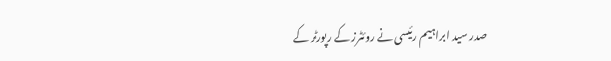صدر سید ابراہیم رئيسی نے روئٹرز کے رپورٹر کے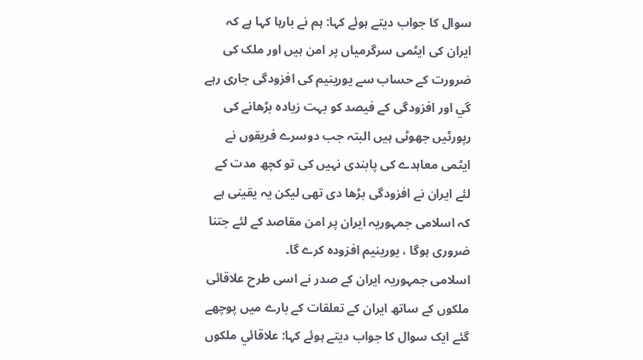سوال کا جواب دیتے ہوئے کہا: ہم نے بارہا کہا ہے کہ ایران کی ایٹمی سرگرمیاں پر امن ہیں اور ملک کی ضرورت کے حساب سے یورینیم کی افزودگی جاری رہے گي اور افزودگی کے فیصد کو بہت زیادہ بڑھانے کی رپورٹیں جھوٹی ہیں البتہ جب دوسرے فریقوں نے ایٹمی معاہدے کی پابندی نہيں کی تو کچھ مدت کے لئے ایران نے افزودگی بڑھا دی تھی لیکن یہ یقینی ہے کہ اسلامی جمہوریہ ایران پر امن مقاصد کے لئے جتنا ضروری ہوگا ، یورینیم افزودہ کرے گا۔
اسلامی جمہوریہ ایران کے صدر نے اسی طرح علاقائی ملکوں کے ساتھ ایران کے تعلقات کے بارے میں پوچھے گئے ایک سوال کا جواب دیتے ہوئے کہا: علاقائي ملکوں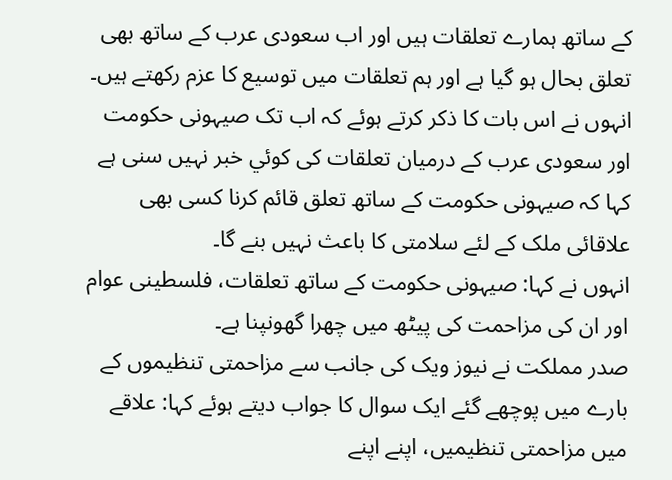کے ساتھ ہمارے تعلقات ہیں اور اب سعودی عرب کے ساتھ بھی تعلق بحال ہو گیا ہے اور ہم تعلقات میں توسیع کا عزم رکھتے ہيں۔
انہوں نے اس بات کا ذکر کرتے ہوئے کہ اب تک صیہونی حکومت اور سعودی عرب کے درمیان تعلقات کی کوئي خبر نہيں سنی ہے کہا کہ صیہونی حکومت کے ساتھ تعلق قائم کرنا کسی بھی علاقائی ملک کے لئے سلامتی کا باعث نہیں بنے گا۔
انہوں نے کہا: صیہونی حکومت کے ساتھ تعلقات، فلسطینی عوام اور ان کی مزاحمت کی پیٹھ میں چھرا گھونپنا ہے۔
صدر مملکت نے نیوز ویک کی جانب سے مزاحمتی تنظیموں کے بارے میں پوچھے گئے ایک سوال کا جواب دیتے ہوئے کہا: علاقے میں مزاحمتی تنظيمیں، اپنے اپنے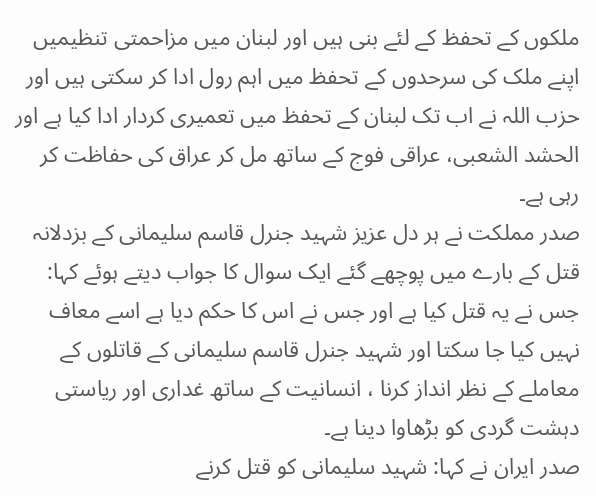ملکوں کے تحفظ کے لئے بنی ہیں اور لبنان میں مزاحمتی تنظیمیں اپنے ملک کی سرحدوں کے تحفظ میں اہم رول ادا کر سکتی ہيں اور حزب اللہ نے اب تک لبنان کے تحفظ میں تعمیری کردار ادا کیا ہے اور الحشد الشعبی، عراقی فوج کے ساتھ مل کر عراق کی حفاظت کر رہی ہے۔
صدر مملکت نے ہر دل عزیز شہید جنرل قاسم سلیمانی کے بزدلانہ قتل کے بارے میں پوچھے گئے ایک سوال کا جواب دیتے ہوئے کہا: جس نے یہ قتل کیا ہے اور جس نے اس کا حکم دیا ہے اسے معاف نہيں کیا جا سکتا اور شہید جنرل قاسم سلیمانی کے قاتلوں کے معاملے کے نظر انداز کرنا ، انسانیت کے ساتھ غداری اور ریاستی دہشت گردی کو بڑھاوا دینا ہے۔
صدر ایران نے کہا: شہید سلیمانی کو قتل کرنے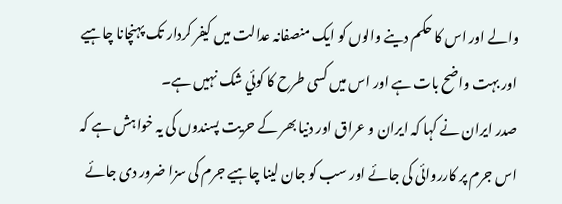والے اور اس کا حکم دینے والوں کو ایک منصفانہ عدالت میں کیفر کردار تک پہنچانا چاہیے اور بہت واضح بات ہے اور اس میں کسی طرح کا کوئي شک نہيں ہے۔
صدر ایران نے کہا کہ ایران و عراق اور دنیا بھر کے حریت پسندوں کی یہ خواہش ہے کہ اس جرم پر کارروائی کی جائے اور سب کو جان لینا چاہیے جرم کی سزا ضرور دی جائے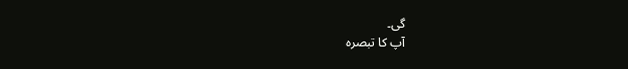گی۔
آپ کا تبصرہ